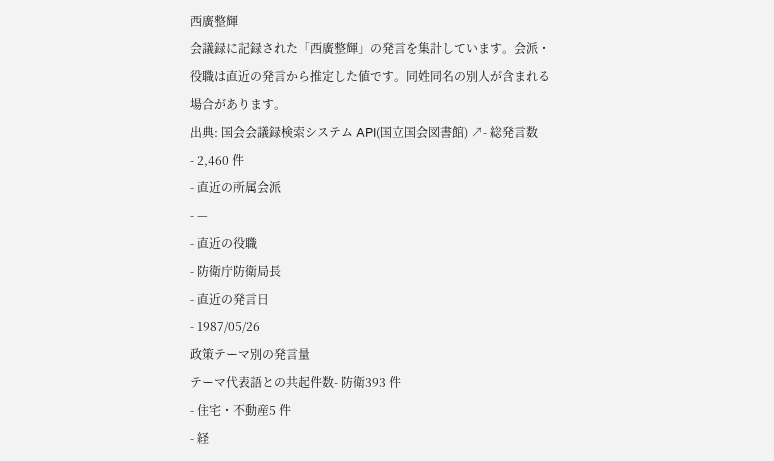西廣整輝
会議録に記録された「西廣整輝」の発言を集計しています。会派・役職は直近の発言から推定した値です。同姓同名の別人が含まれる場合があります。
出典: 国会会議録検索システム API(国立国会図書館) ↗- 総発言数
- 2,460 件
- 直近の所属会派
- —
- 直近の役職
- 防衛庁防衛局長
- 直近の発言日
- 1987/05/26
政策テーマ別の発言量
テーマ代表語との共起件数- 防衛393 件
- 住宅・不動産5 件
- 経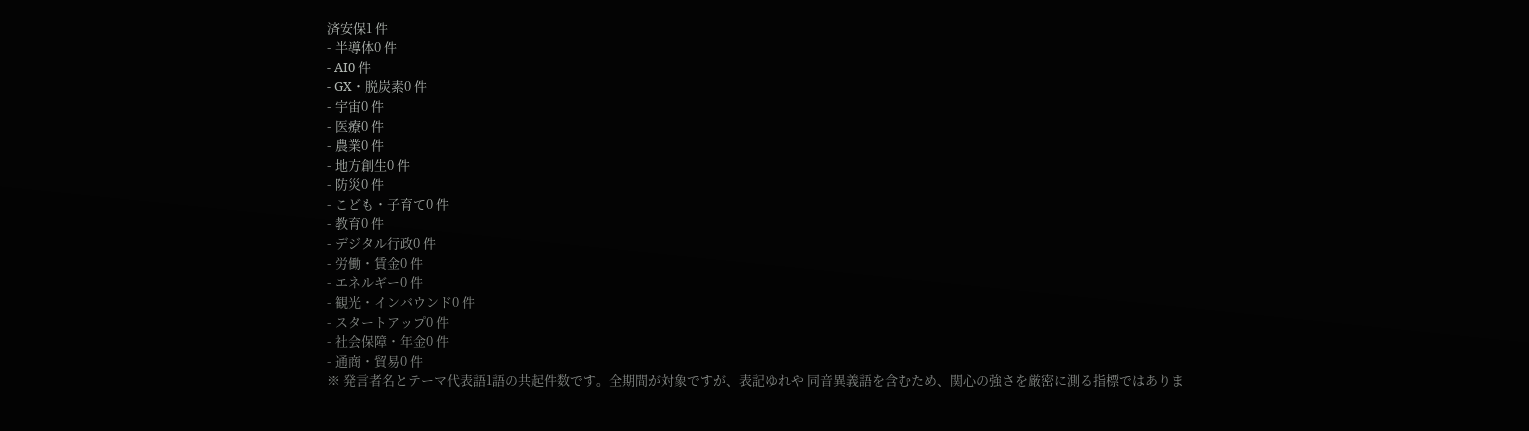済安保1 件
- 半導体0 件
- AI0 件
- GX・脱炭素0 件
- 宇宙0 件
- 医療0 件
- 農業0 件
- 地方創生0 件
- 防災0 件
- こども・子育て0 件
- 教育0 件
- デジタル行政0 件
- 労働・賃金0 件
- エネルギー0 件
- 観光・インバウンド0 件
- スタートアップ0 件
- 社会保障・年金0 件
- 通商・貿易0 件
※ 発言者名とテーマ代表語1語の共起件数です。全期間が対象ですが、表記ゆれや 同音異義語を含むため、関心の強さを厳密に測る指標ではありま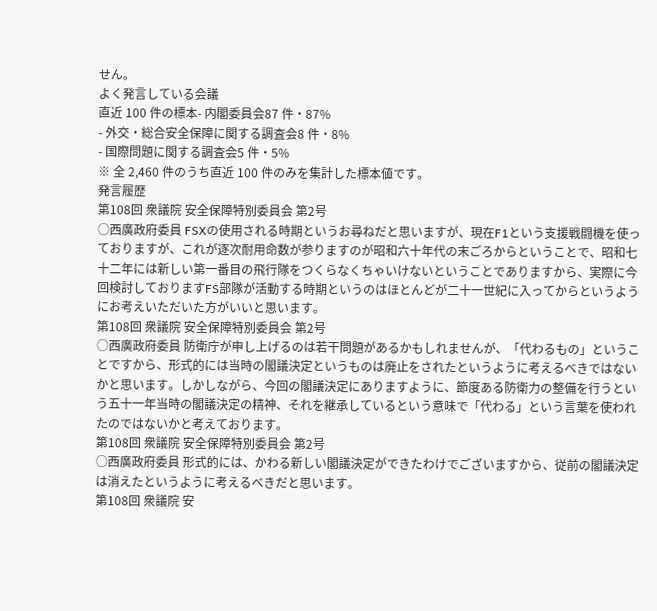せん。
よく発言している会議
直近 100 件の標本- 内閣委員会87 件・87%
- 外交・総合安全保障に関する調査会8 件・8%
- 国際問題に関する調査会5 件・5%
※ 全 2,460 件のうち直近 100 件のみを集計した標本値です。
発言履歴
第108回 衆議院 安全保障特別委員会 第2号
○西廣政府委員 FSXの使用される時期というお尋ねだと思いますが、現在F1という支援戦闘機を使っておりますが、これが逐次耐用命数が参りますのが昭和六十年代の末ごろからということで、昭和七十二年には新しい第一番目の飛行隊をつくらなくちゃいけないということでありますから、実際に今回検討しておりますFS部隊が活動する時期というのはほとんどが二十一世紀に入ってからというようにお考えいただいた方がいいと思います。
第108回 衆議院 安全保障特別委員会 第2号
○西廣政府委員 防衛庁が申し上げるのは若干問題があるかもしれませんが、「代わるもの」ということですから、形式的には当時の閣議決定というものは廃止をされたというように考えるべきではないかと思います。しかしながら、今回の閣議決定にありますように、節度ある防衛力の整備を行うという五十一年当時の閣議決定の精神、それを継承しているという意味で「代わる」という言葉を使われたのではないかと考えております。
第108回 衆議院 安全保障特別委員会 第2号
○西廣政府委員 形式的には、かわる新しい閣議決定ができたわけでございますから、従前の閣議決定は消えたというように考えるべきだと思います。
第108回 衆議院 安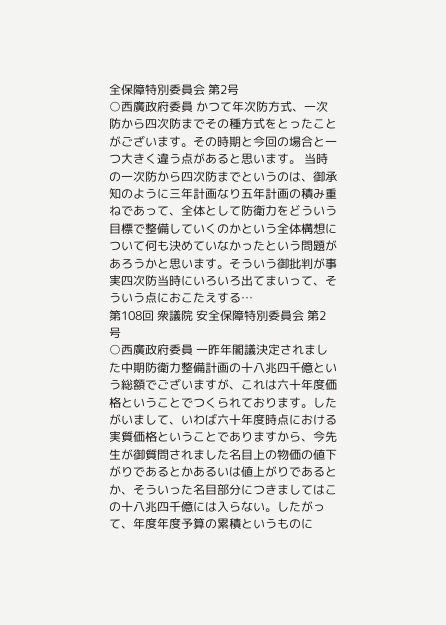全保障特別委員会 第2号
○西廣政府委員 かつて年次防方式、一次防から四次防までその種方式をとったことがございます。その時期と今回の場合と一つ大きく違う点があると思います。 当時の一次防から四次防までというのは、御承知のように三年計画なり五年計画の積み重ねであって、全体として防衛力をどういう目標で整備していくのかという全体構想について何も決めていなかったという問題があろうかと思います。そういう御批判が事実四次防当時にいろいろ出てまいって、そういう点におこたえする…
第108回 衆議院 安全保障特別委員会 第2号
○西廣政府委員 一昨年閣議決定されました中期防衛力整備計画の十八兆四千億という総額でございますが、これは六十年度価格ということでつくられております。したがいまして、いわば六十年度時点における実質価格ということでありますから、今先生が御質問されました名目上の物価の値下がりであるとかあるいは値上がりであるとか、そういった名目部分につきましてはこの十八兆四千億には入らない。したがって、年度年度予算の累積というものに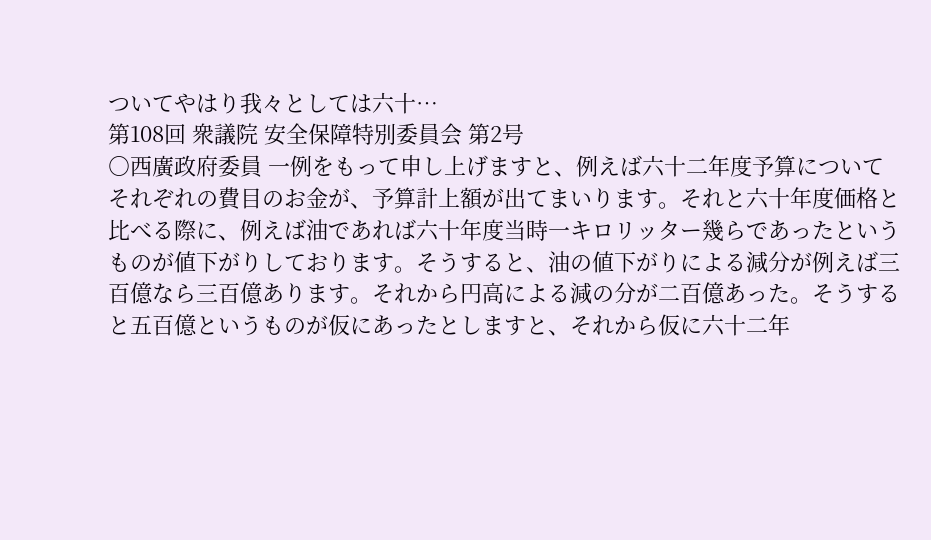ついてやはり我々としては六十…
第108回 衆議院 安全保障特別委員会 第2号
○西廣政府委員 一例をもって申し上げますと、例えば六十二年度予算についてそれぞれの費目のお金が、予算計上額が出てまいります。それと六十年度価格と比べる際に、例えば油であれば六十年度当時一キロリッター幾らであったというものが値下がりしております。そうすると、油の値下がりによる減分が例えば三百億なら三百億あります。それから円高による減の分が二百億あった。そうすると五百億というものが仮にあったとしますと、それから仮に六十二年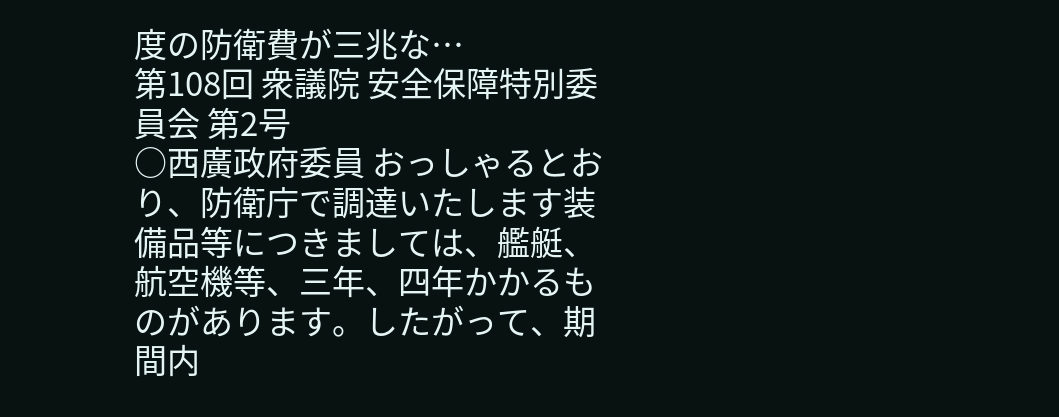度の防衛費が三兆な…
第108回 衆議院 安全保障特別委員会 第2号
○西廣政府委員 おっしゃるとおり、防衛庁で調達いたします装備品等につきましては、艦艇、航空機等、三年、四年かかるものがあります。したがって、期間内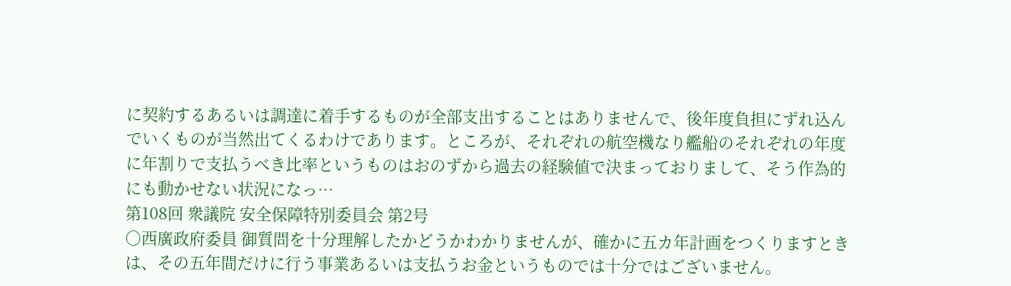に契約するあるいは調達に着手するものが全部支出することはありませんで、後年度負担にずれ込んでいくものが当然出てくるわけであります。ところが、それぞれの航空機なり艦船のそれぞれの年度に年割りで支払うべき比率というものはおのずから過去の経験値で決まっておりまして、そう作為的にも動かせない状況になっ…
第108回 衆議院 安全保障特別委員会 第2号
○西廣政府委員 御質問を十分理解したかどうかわかりませんが、確かに五カ年計画をつくりますときは、その五年間だけに行う事業あるいは支払うお金というものでは十分ではございません。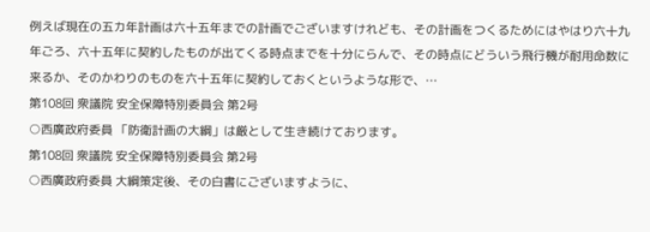例えば現在の五カ年計画は六十五年までの計画でございますけれども、その計画をつくるためにはやはり六十九年ごろ、六十五年に契約したものが出てくる時点までを十分にらんで、その時点にどういう飛行機が耐用命数に来るか、そのかわりのものを六十五年に契約しておくというような形で、…
第108回 衆議院 安全保障特別委員会 第2号
○西廣政府委員 「防衛計画の大綱」は厳として生き続けております。
第108回 衆議院 安全保障特別委員会 第2号
○西廣政府委員 大綱策定後、その白書にございますように、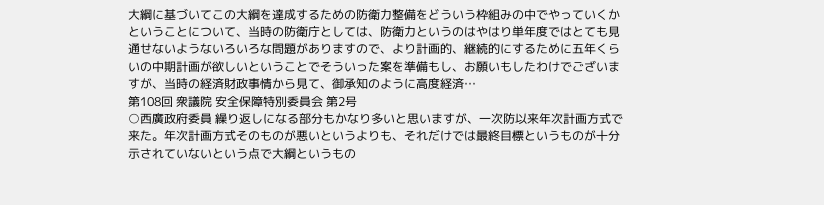大綱に基づいてこの大綱を達成するための防衛力整備をどういう枠組みの中でやっていくかということについて、当時の防衛庁としては、防衛力というのはやはり単年度ではとても見通せないようないろいろな問題がありますので、より計画的、継続的にするために五年くらいの中期計画が欲しいということでそういった案を準備もし、お願いもしたわけでございますが、当時の経済財政事情から見て、御承知のように高度経済…
第108回 衆議院 安全保障特別委員会 第2号
○西廣政府委員 繰り返しになる部分もかなり多いと思いますが、一次防以来年次計画方式で来た。年次計画方式そのものが悪いというよりも、それだけでは最終目標というものが十分示されていないという点で大綱というもの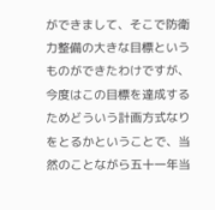ができまして、そこで防衛力整備の大きな目標というものができたわけですが、今度はこの目標を達成するためどういう計画方式なりをとるかということで、当然のことながら五十一年当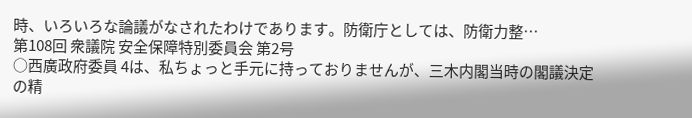時、いろいろな論議がなされたわけであります。防衛庁としては、防衛力整…
第108回 衆議院 安全保障特別委員会 第2号
○西廣政府委員 4は、私ちょっと手元に持っておりませんが、三木内閣当時の閣議決定の精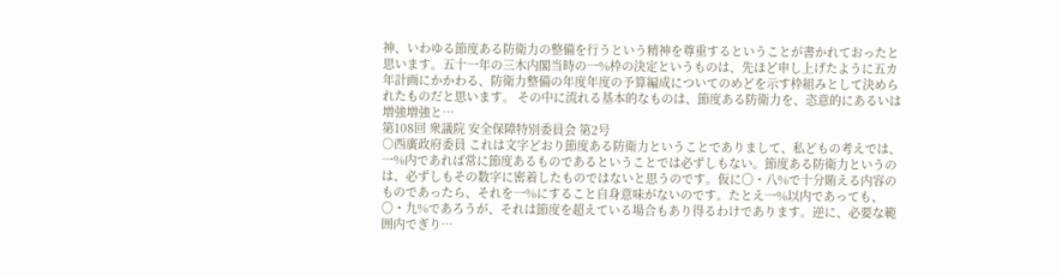神、いわゆる節度ある防衛力の整備を行うという精神を尊重するということが書かれておったと思います。五十一年の三木内閣当時の一%枠の決定というものは、先ほど申し上げたように五カ年計画にかかわる、防衛力整備の年度年度の予算編成についてのめどを示す枠組みとして決められたものだと思います。 その中に流れる基本的なものは、節度ある防衛力を、恣意的にあるいは増強増強と…
第108回 衆議院 安全保障特別委員会 第2号
○西廣政府委員 これは文字どおり節度ある防衛力ということでありまして、私どもの考えでは、一%内であれば常に節度あるものであるということでは必ずしもない。節度ある防衛力というのは、必ずしもその数字に密着したものではないと思うのです。仮に〇・八%で十分賄える内容のものであったら、それを一%にすること自身意味がないのです。たとえ一%以内であっても、〇・九%であろうが、それは節度を超えている場合もあり得るわけであります。逆に、必要な範囲内でぎり…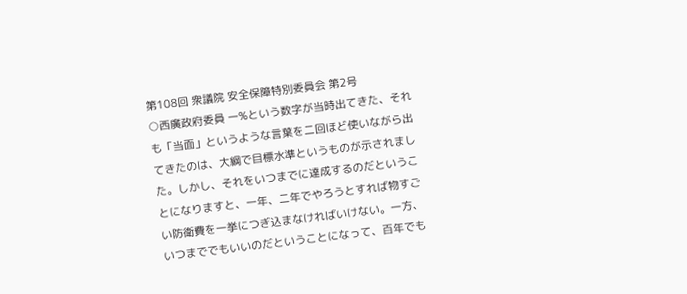第108回 衆議院 安全保障特別委員会 第2号
○西廣政府委員 一%という数字が当時出てきた、それも「当面」というような言葉を二回ほど使いながら出てきたのは、大綱で目標水準というものが示されました。しかし、それをいつまでに達成するのだということになりますと、一年、二年でやろうとすれば物すごい防衛費を一挙につぎ込まなければいけない。一方、いつまででもいいのだということになって、百年でも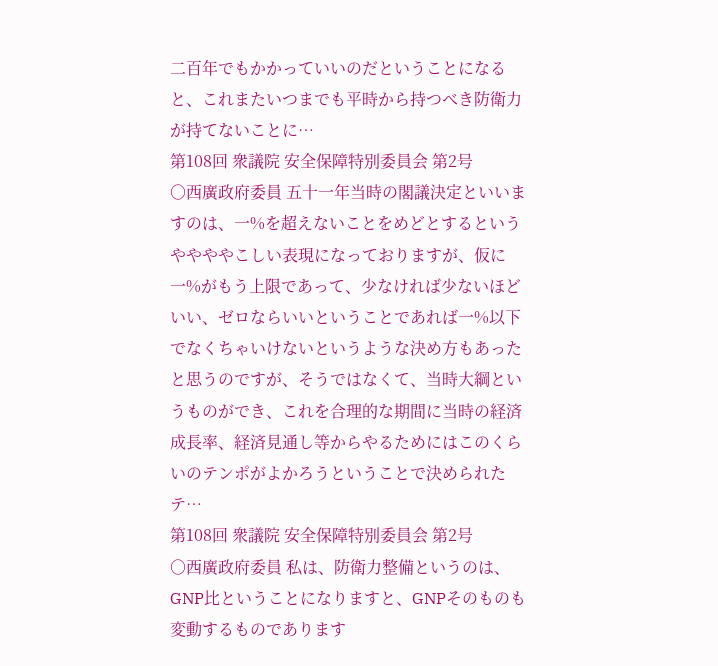二百年でもかかっていいのだということになると、これまたいつまでも平時から持つべき防衛力が持てないことに…
第108回 衆議院 安全保障特別委員会 第2号
○西廣政府委員 五十一年当時の閣議決定といいますのは、一%を超えないことをめどとするというややややこしい表現になっておりますが、仮に一%がもう上限であって、少なければ少ないほどいい、ゼロならいいということであれば一%以下でなくちゃいけないというような決め方もあったと思うのですが、そうではなくて、当時大綱というものができ、これを合理的な期間に当時の経済成長率、経済見通し等からやるためにはこのくらいのテンポがよかろうということで決められたテ…
第108回 衆議院 安全保障特別委員会 第2号
○西廣政府委員 私は、防衛力整備というのは、GNP比ということになりますと、GNPそのものも変動するものであります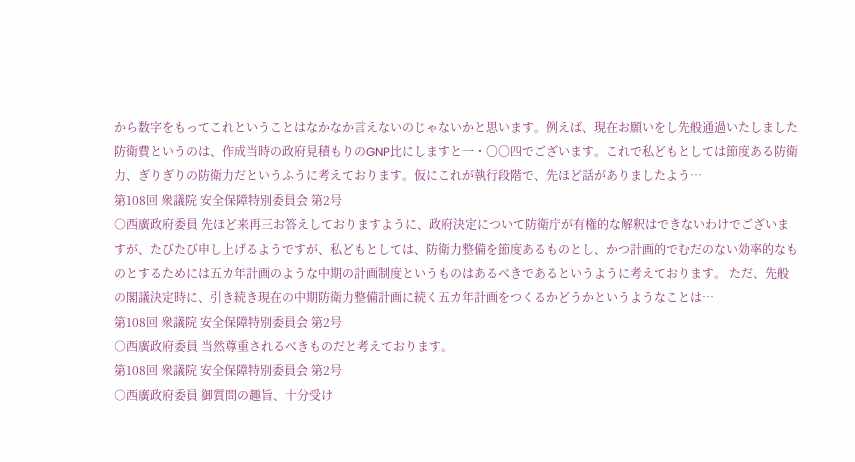から数字をもってこれということはなかなか言えないのじゃないかと思います。例えば、現在お願いをし先般通過いたしました防衛費というのは、作成当時の政府見積もりのGNP比にしますと一・〇〇四でございます。これで私どもとしては節度ある防衛力、ぎりぎりの防衛力だというふうに考えております。仮にこれが執行段階で、先ほど話がありましたよう…
第108回 衆議院 安全保障特別委員会 第2号
○西廣政府委員 先ほど来再三お答えしておりますように、政府決定について防衛庁が有権的な解釈はできないわけでございますが、たびたび申し上げるようですが、私どもとしては、防衛力整備を節度あるものとし、かつ計画的でむだのない効率的なものとするためには五カ年計画のような中期の計画制度というものはあるべきであるというように考えております。 ただ、先般の閣議決定時に、引き続き現在の中期防衛力整備計画に続く五カ年計画をつくるかどうかというようなことは…
第108回 衆議院 安全保障特別委員会 第2号
○西廣政府委員 当然尊重されるべきものだと考えております。
第108回 衆議院 安全保障特別委員会 第2号
○西廣政府委員 御質問の趣旨、十分受け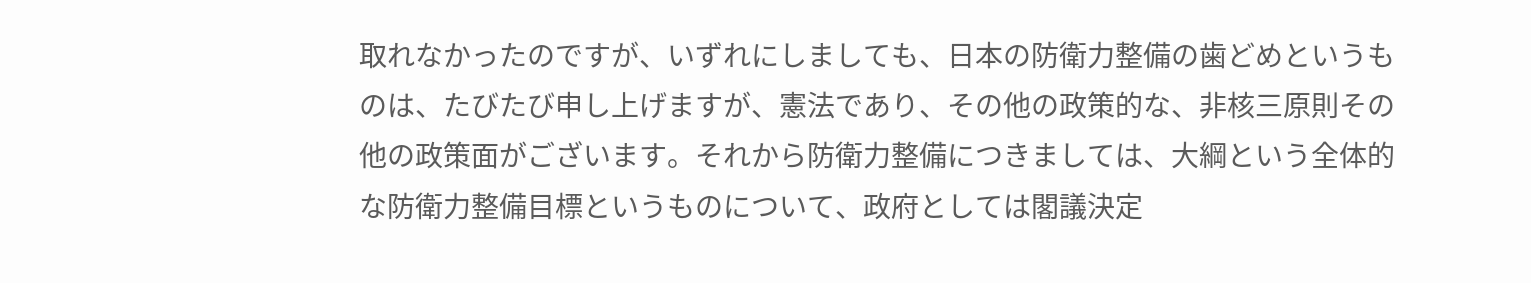取れなかったのですが、いずれにしましても、日本の防衛力整備の歯どめというものは、たびたび申し上げますが、憲法であり、その他の政策的な、非核三原則その他の政策面がございます。それから防衛力整備につきましては、大綱という全体的な防衛力整備目標というものについて、政府としては閣議決定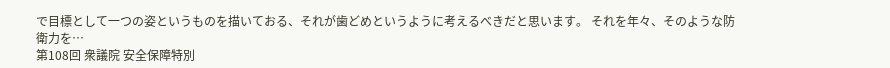で目標として一つの姿というものを描いておる、それが歯どめというように考えるべきだと思います。 それを年々、そのような防衛力を…
第108回 衆議院 安全保障特別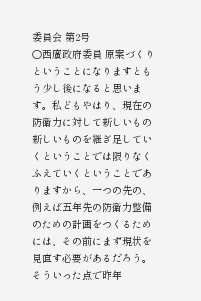委員会 第2号
○西廣政府委員 原案づくりということになりますともう少し後になると思います。私どもやはり、現在の防衛力に対して新しいもの新しいものを継ぎ足していくということでは限りなくふえていくということでありますから、一つの先の、例えば五年先の防衛力整備のための計画をつくるためには、その前にまず現状を見直す必要があるだろう。そういった点で昨年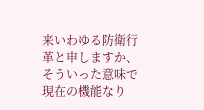来いわゆる防衛行革と申しますか、そういった意味で現在の機能なり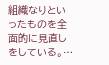組織なりといったものを全面的に見直しをしている。…